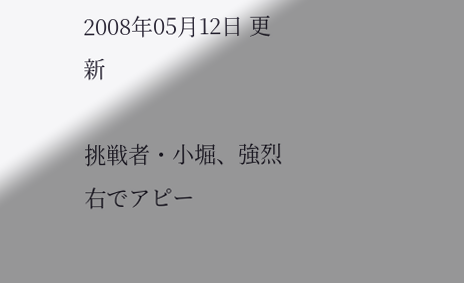2008年05月12日 更新

挑戦者・小堀、強烈右でアピー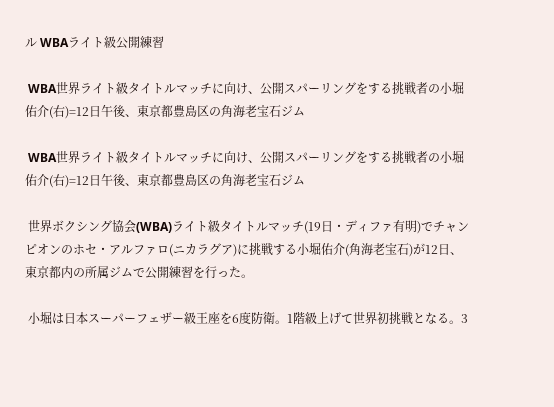ル WBAライト級公開練習

 WBA世界ライト級タイトルマッチに向け、公開スパーリングをする挑戦者の小堀佑介(右)=12日午後、東京都豊島区の角海老宝石ジム

 WBA世界ライト級タイトルマッチに向け、公開スパーリングをする挑戦者の小堀佑介(右)=12日午後、東京都豊島区の角海老宝石ジム

 世界ボクシング協会(WBA)ライト級タイトルマッチ(19日・ディファ有明)でチャンピオンのホセ・アルファロ(ニカラグア)に挑戦する小堀佑介(角海老宝石)が12日、東京都内の所属ジムで公開練習を行った。

 小堀は日本スーパーフェザー級王座を6度防衛。1階級上げて世界初挑戦となる。3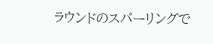ラウンドのスパーリングで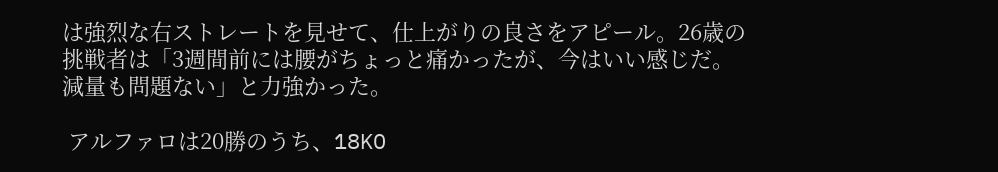は強烈な右ストレートを見せて、仕上がりの良さをアピール。26歳の挑戦者は「3週間前には腰がちょっと痛かったが、今はいい感じだ。減量も問題ない」と力強かった。

 アルファロは20勝のうち、18KO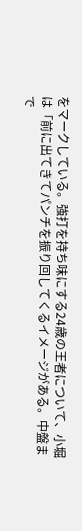をマークしている。強打を持ち味にする24歳の王者について、小堀は「前に出てきてパンチを振り回してくるイメージがある。中盤まで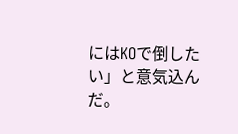にはKOで倒したい」と意気込んだ。